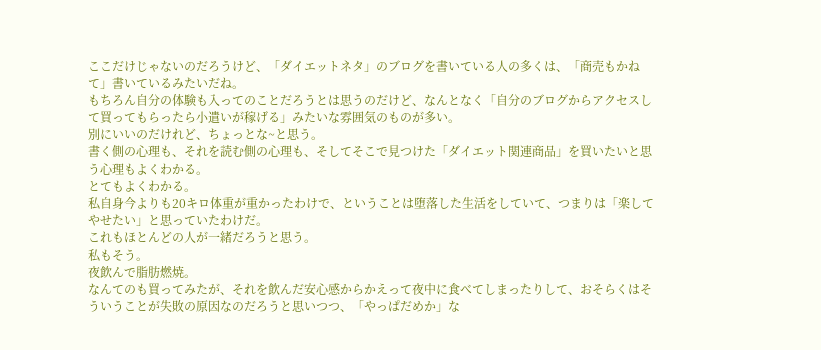ここだけじゃないのだろうけど、「ダイエットネタ」のブログを書いている人の多くは、「商売もかねて」書いているみたいだね。
もちろん自分の体験も入ってのことだろうとは思うのだけど、なんとなく「自分のブログからアクセスして買ってもらったら小遣いが稼げる」みたいな雰囲気のものが多い。
別にいいのだけれど、ちょっとな~と思う。
書く側の心理も、それを読む側の心理も、そしてそこで見つけた「ダイエット関連商品」を買いたいと思う心理もよくわかる。
とてもよくわかる。
私自身今よりも20キロ体重が重かったわけで、ということは堕落した生活をしていて、つまりは「楽してやせたい」と思っていたわけだ。
これもほとんどの人が一緒だろうと思う。
私もそう。
夜飲んで脂肪燃焼。
なんてのも買ってみたが、それを飲んだ安心感からかえって夜中に食べてしまったりして、おそらくはそういうことが失敗の原因なのだろうと思いつつ、「やっぱだめか」な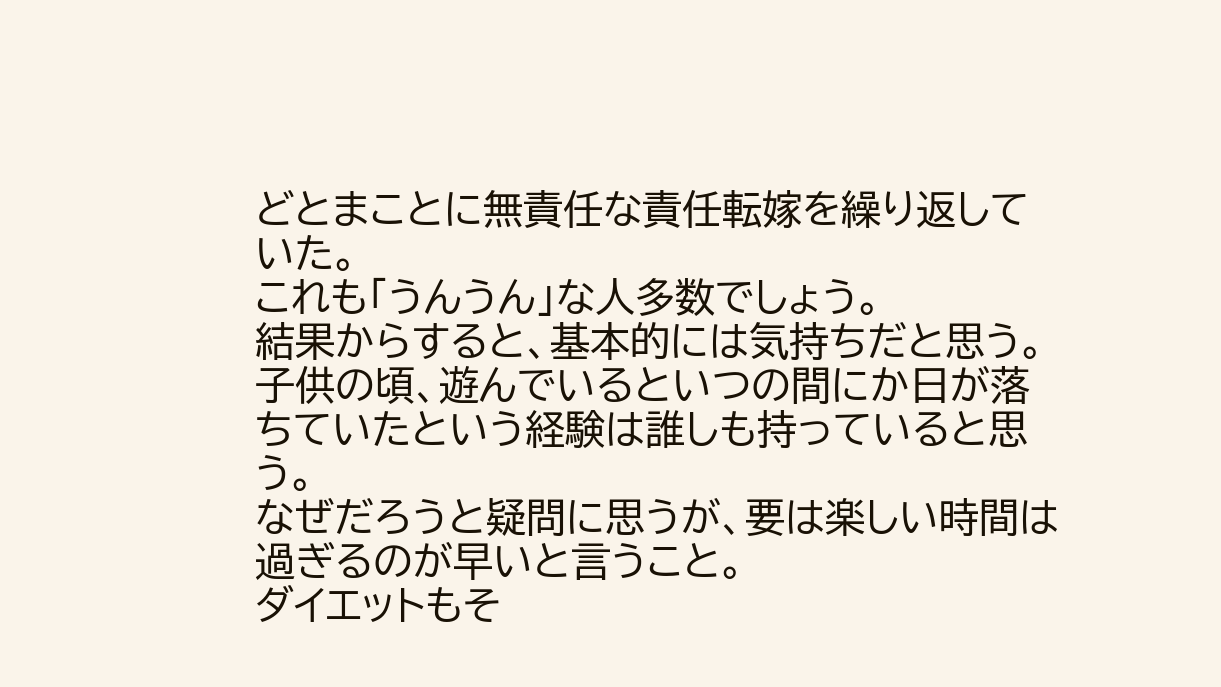どとまことに無責任な責任転嫁を繰り返していた。
これも「うんうん」な人多数でしょう。
結果からすると、基本的には気持ちだと思う。
子供の頃、遊んでいるといつの間にか日が落ちていたという経験は誰しも持っていると思う。
なぜだろうと疑問に思うが、要は楽しい時間は過ぎるのが早いと言うこと。
ダイエットもそ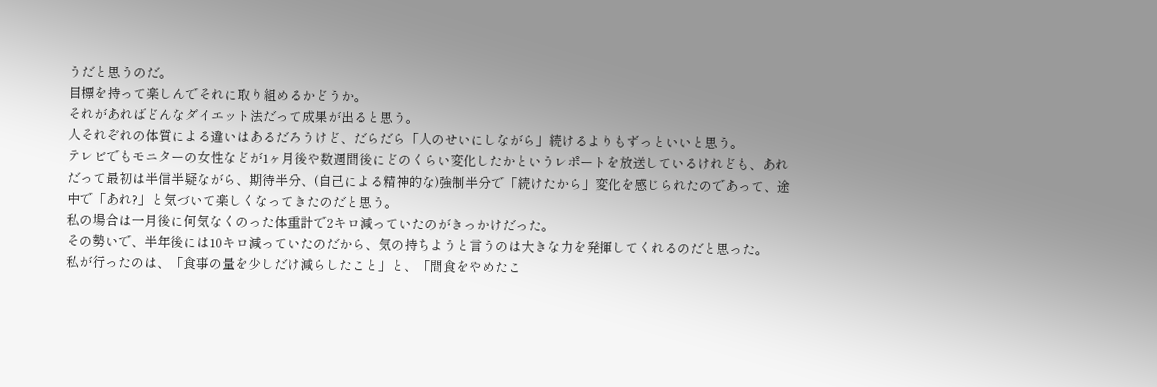うだと思うのだ。
目標を持って楽しんでそれに取り組めるかどうか。
それがあればどんなダイエット法だって成果が出ると思う。
人それぞれの体質による違いはあるだろうけど、だらだら「人のせいにしながら」続けるよりもずっといいと思う。
テレビでもモニターの女性などが1ヶ月後や数週間後にどのくらい変化したかというレポートを放送しているけれども、あれだって最初は半信半疑ながら、期待半分、(自己による精神的な)強制半分で「続けたから」変化を感じられたのであって、途中で「あれ?」と気づいて楽しくなってきたのだと思う。
私の場合は一月後に何気なくのった体重計で2キロ減っていたのがきっかけだった。
その勢いで、半年後には10キロ減っていたのだから、気の持ちようと言うのは大きな力を発揮してくれるのだと思った。
私が行ったのは、「食事の量を少しだけ減らしたこと」と、「間食をやめたこ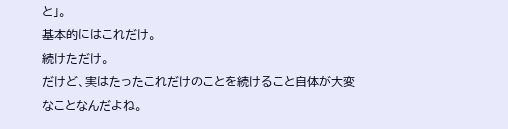と」。
基本的にはこれだけ。
続けただけ。
だけど、実はたったこれだけのことを続けること自体が大変なことなんだよね。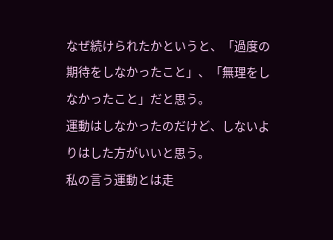なぜ続けられたかというと、「過度の期待をしなかったこと」、「無理をしなかったこと」だと思う。
運動はしなかったのだけど、しないよりはした方がいいと思う。
私の言う運動とは走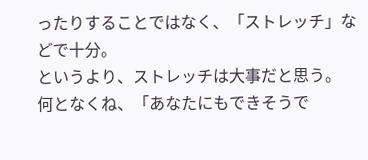ったりすることではなく、「ストレッチ」などで十分。
というより、ストレッチは大事だと思う。
何となくね、「あなたにもできそうで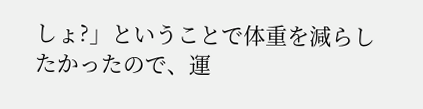しょ?」ということで体重を減らしたかったので、運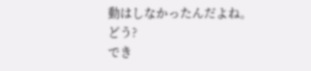動はしなかったんだよね。
どう?
でき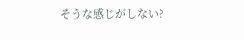そうな感じがしない?